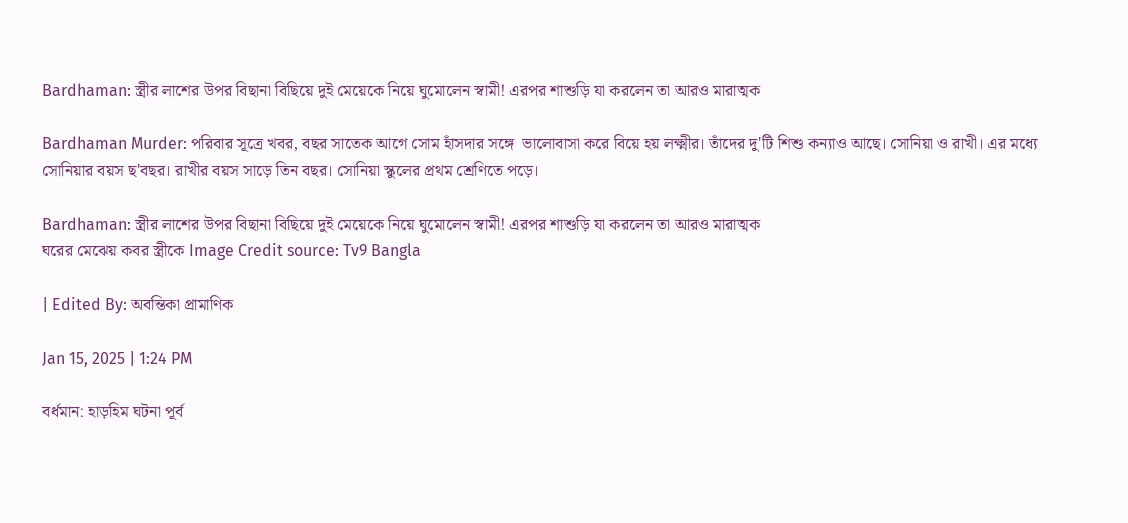Bardhaman: স্ত্রীর লাশের উপর বিছানা বিছিয়ে দুই মেয়েকে নিয়ে ঘুমোলেন স্বামী! এরপর শাশুড়ি যা করলেন তা আরও মারাত্মক

Bardhaman Murder: পরিবার সূত্রে খবর, বছর সাতেক আগে সোম হাঁসদার সঙ্গে  ভালোবাসা করে বিয়ে হয় লক্ষ্মীর। তাঁদের দু'টি শিশু কন্যাও আছে। সোনিয়া ও রাখী। এর মধ্যে সোনিয়ার বয়স ছ'বছর। রাখীর বয়স সাড়ে তিন বছর। সোনিয়া স্কুলের প্রথম শ্রেণিতে পড়ে।

Bardhaman: স্ত্রীর লাশের উপর বিছানা বিছিয়ে দুই মেয়েকে নিয়ে ঘুমোলেন স্বামী! এরপর শাশুড়ি যা করলেন তা আরও মারাত্মক
ঘরের মেঝেয় কবর স্ত্রীকে Image Credit source: Tv9 Bangla

| Edited By: অবন্তিকা প্রামাণিক

Jan 15, 2025 | 1:24 PM

বর্ধমান: হাড়হিম ঘটনা পূর্ব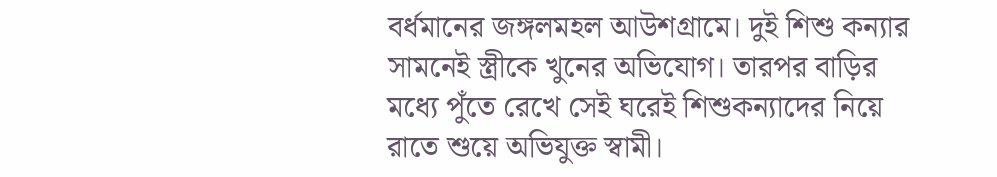বর্ধমানের জঙ্গলমহল আউশগ্রামে। দুই শিশু কন্যার সামনেই স্ত্রীকে খুনের অভিযোগ। তারপর বাড়ির মধ্যে পুঁতে রেখে সেই ঘরেই শিশুকন্যাদের নিয়ে রাতে শুয়ে অভিযুক্ত স্বামী।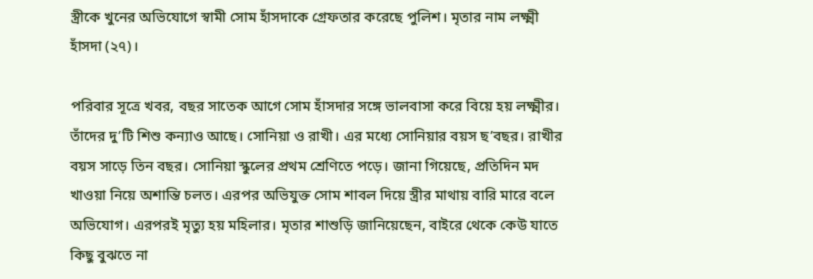স্ত্রীকে খুনের অভিযোগে স্বামী সোম হাঁসদাকে গ্রেফতার করেছে পুলিশ। মৃতার নাম লক্ষ্মী হাঁসদা (২৭)।

পরিবার সূত্রে খবর, বছর সাতেক আগে সোম হাঁসদার সঙ্গে ভালবাসা করে বিয়ে হয় লক্ষ্মীর। তাঁদের দু’টি শিশু কন্যাও আছে। সোনিয়া ও রাখী। এর মধ্যে সোনিয়ার বয়স ছ’বছর। রাখীর বয়স সাড়ে তিন বছর। সোনিয়া স্কুলের প্রথম শ্রেণিতে পড়ে। জানা গিয়েছে, প্রতিদিন মদ খাওয়া নিয়ে অশান্তি চলত। এরপর অভিযুক্ত সোম শাবল দিয়ে স্ত্রীর মাথায় বারি মারে বলে অভিযোগ। এরপরই মৃত্যু হয় মহিলার। মৃতার শাশুড়ি জানিয়েছেন, বাইরে থেকে কেউ যাতে কিছু বুঝতে না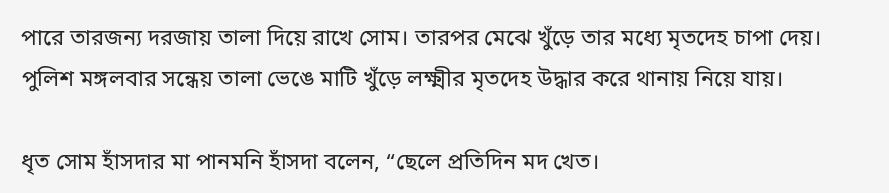পারে তারজন্য দরজায় তালা দিয়ে রাখে সোম। তারপর মেঝে খুঁড়ে তার মধ্যে মৃতদেহ চাপা দেয়। পুলিশ মঙ্গলবার সন্ধেয় তালা ভেঙে মাটি খুঁড়ে লক্ষ্মীর মৃতদেহ উদ্ধার করে থানায় নিয়ে যায়।

ধৃত সোম হাঁসদার মা পানমনি হাঁসদা বলেন, “ছেলে প্রতিদিন মদ খেত।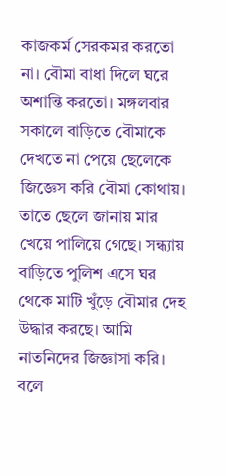কাজকর্ম সেরকমর করতো না। বৌমা বাধা দিলে ঘরে অশান্তি করতো। মঙ্গলবার সকালে বাড়িতে বৌমাকে দেখতে না পেয়ে ছেলেকে জিজ্ঞেস করি বৌমা কোথায়। তাতে ছেলে জানায় মার খেয়ে পালিয়ে গেছে। সন্ধ্যায় বাড়িতে পুলিশ এসে ঘর থেকে মাটি খুঁড়ে বৌমার দেহ উদ্ধার করছে। আমি নাতনিদের জিজ্ঞাসা করি। বলে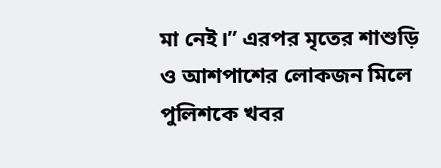মা নেই।” এরপর মৃতের শাশুড়ি ও আশপাশের লোকজন মিলে পুলিশকে খবর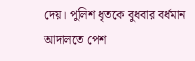দেয়। পুলিশ ধৃতকে বুধবার বর্ধমান আদালতে পেশ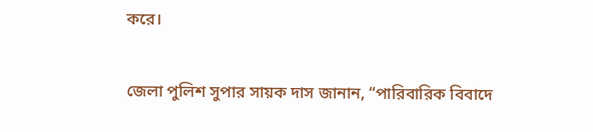করে।

জেলা পুলিশ সুপার সায়ক দাস জানান, “পারিবারিক বিবাদে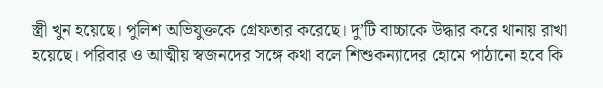স্ত্রী খুন হয়েছে। পুলিশ অভিযুক্তকে গ্রেফতার করেছে। দু’টি বাচ্চাকে উদ্ধার করে থানায় রাখা হয়েছে। পরিবার ও আত্মীয় স্বজনদের সঙ্গে কথা বলে শিশুকন্যাদের হোমে পাঠানো হবে কি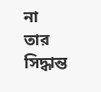না তার সিদ্ধান্ত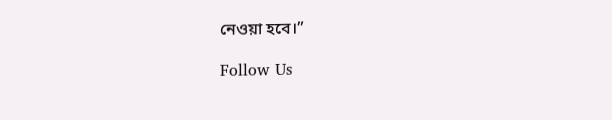নেওয়া হবে।”

Follow Us